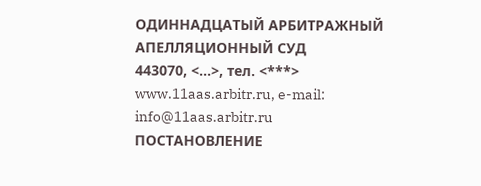ОДИННАДЦАТЫЙ АРБИТРАЖНЫЙ АПЕЛЛЯЦИОННЫЙ СУД
443070, <...>, тел. <***>
www.11aas.arbitr.ru, e-mail: info@11aas.arbitr.ru
ПОСТАНОВЛЕНИЕ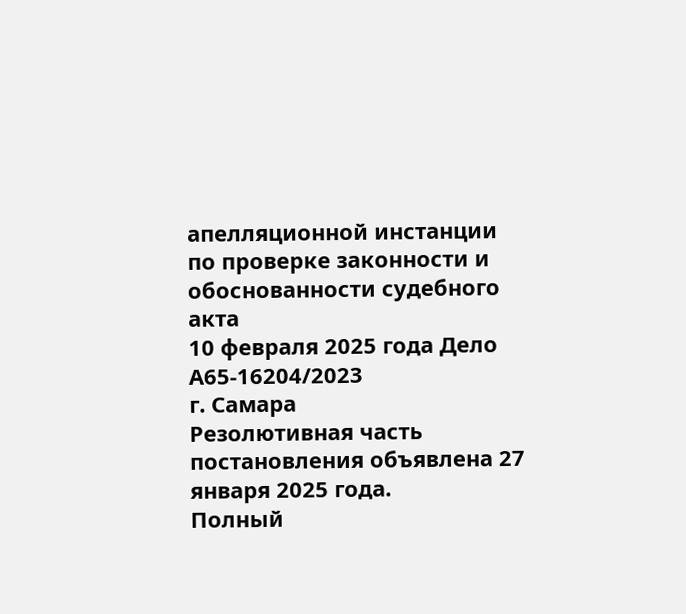апелляционной инстанции по проверке законности и
обоснованности судебного акта
10 февраля 2025 года Дело А65-16204/2023
г. Самара
Резолютивная часть постановления объявлена 27 января 2025 года.
Полный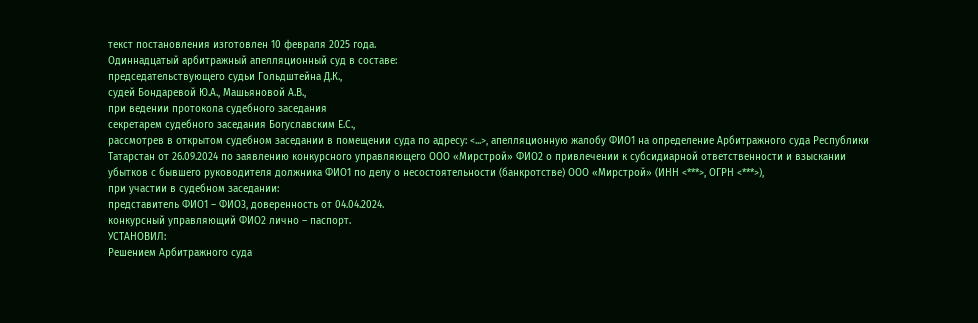текст постановления изготовлен 10 февраля 2025 года.
Одиннадцатый арбитражный апелляционный суд в составе:
председательствующего судьи Гольдштейна Д.К.,
судей Бондаревой Ю.А., Машьяновой А.В.,
при ведении протокола судебного заседания
секретарем судебного заседания Богуславским Е.С.,
рассмотрев в открытом судебном заседании в помещении суда по адресу: <...>, апелляционную жалобу ФИО1 на определение Арбитражного суда Республики Татарстан от 26.09.2024 по заявлению конкурсного управляющего ООО «Мирстрой» ФИО2 о привлечении к субсидиарной ответственности и взыскании убытков с бывшего руководителя должника ФИО1 по делу о несостоятельности (банкротстве) ООО «Мирстрой» (ИНН <***>, ОГРН <***>),
при участии в судебном заседании:
представитель ФИО1 – ФИО3, доверенность от 04.04.2024.
конкурсный управляющий ФИО2 лично – паспорт.
УСТАНОВИЛ:
Решением Арбитражного суда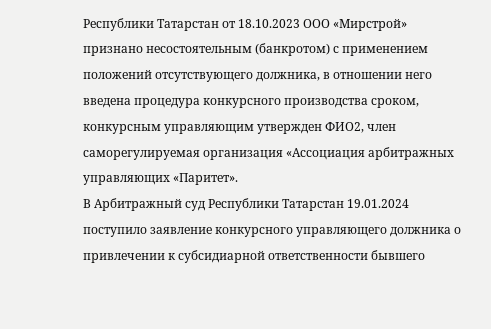Республики Татарстан от 18.10.2023 ООО «Мирстрой» признано несостоятельным (банкротом) с применением положений отсутствующего должника, в отношении него введена процедура конкурсного производства сроком, конкурсным управляющим утвержден ФИО2, член саморегулируемая организация «Ассоциация арбитражных управляющих «Паритет».
В Арбитражный суд Республики Татарстан 19.01.2024 поступило заявление конкурсного управляющего должника о привлечении к субсидиарной ответственности бывшего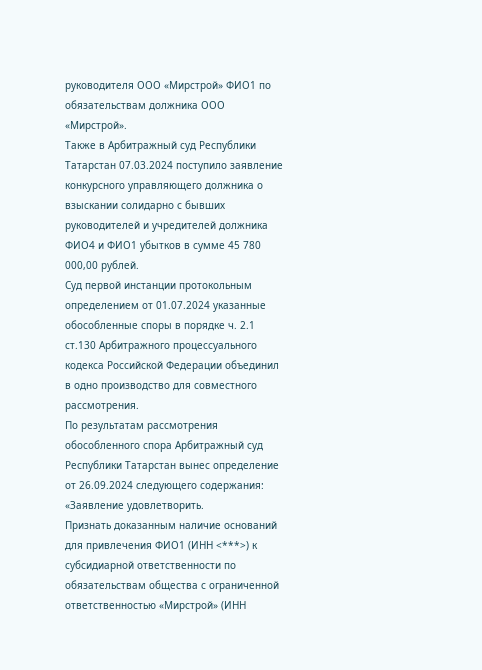руководителя ООО «Мирстрой» ФИО1 по обязательствам должника ООО «Мирстрой».
Также в Арбитражный суд Республики Татарстан 07.03.2024 поступило заявление конкурсного управляющего должника о взыскании солидарно с бывших руководителей и учредителей должника ФИО4 и ФИО1 убытков в сумме 45 780 000,00 рублей.
Суд первой инстанции протокольным определением от 01.07.2024 указанные обособленные споры в порядке ч. 2.1 ст.130 Арбитражного процессуального кодекса Российской Федерации объединил в одно производство для совместного рассмотрения.
По результатам рассмотрения обособленного спора Арбитражный суд Республики Татарстан вынес определение от 26.09.2024 следующего содержания:
«Заявление удовлетворить.
Признать доказанным наличие оснований для привлечения ФИО1 (ИНН <***>) к субсидиарной ответственности по обязательствам общества с ограниченной ответственностью «Мирстрой» (ИНН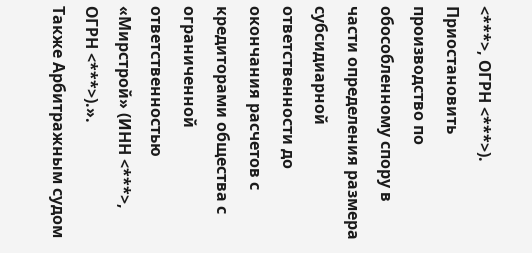<***>, ОГРН <***>).
Приостановить производство по обособленному спору в части определения размера субсидиарной ответственности до окончания расчетов с кредиторами общества с ограниченной ответственностью «Мирстрой» (ИНН <***>, ОГРН <***>).».
Также Арбитражным судом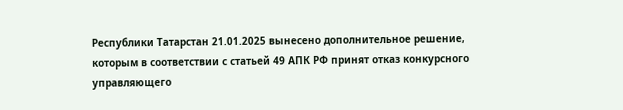Республики Татарстан 21.01.2025 вынесено дополнительное решение, которым в соответствии с статьей 49 АПК РФ принят отказ конкурсного управляющего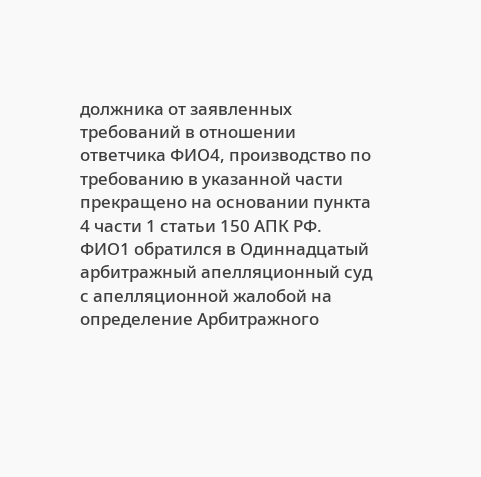должника от заявленных требований в отношении ответчика ФИО4, производство по требованию в указанной части прекращено на основании пункта 4 части 1 статьи 150 АПК РФ.
ФИО1 обратился в Одиннадцатый арбитражный апелляционный суд с апелляционной жалобой на определение Арбитражного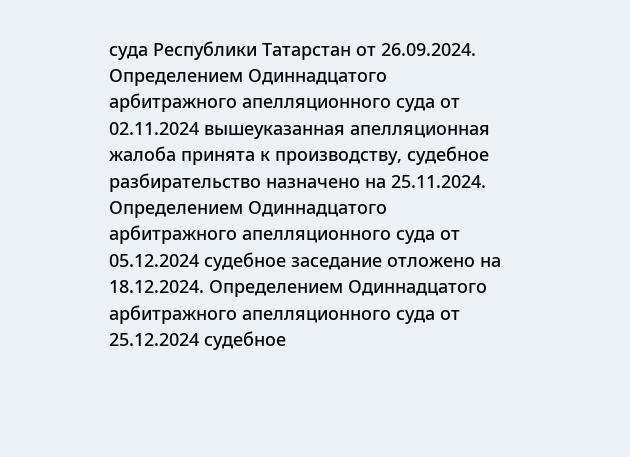суда Республики Татарстан от 26.09.2024.
Определением Одиннадцатого арбитражного апелляционного суда от 02.11.2024 вышеуказанная апелляционная жалоба принята к производству, судебное разбирательство назначено на 25.11.2024. Определением Одиннадцатого арбитражного апелляционного суда от 05.12.2024 судебное заседание отложено на 18.12.2024. Определением Одиннадцатого арбитражного апелляционного суда от 25.12.2024 судебное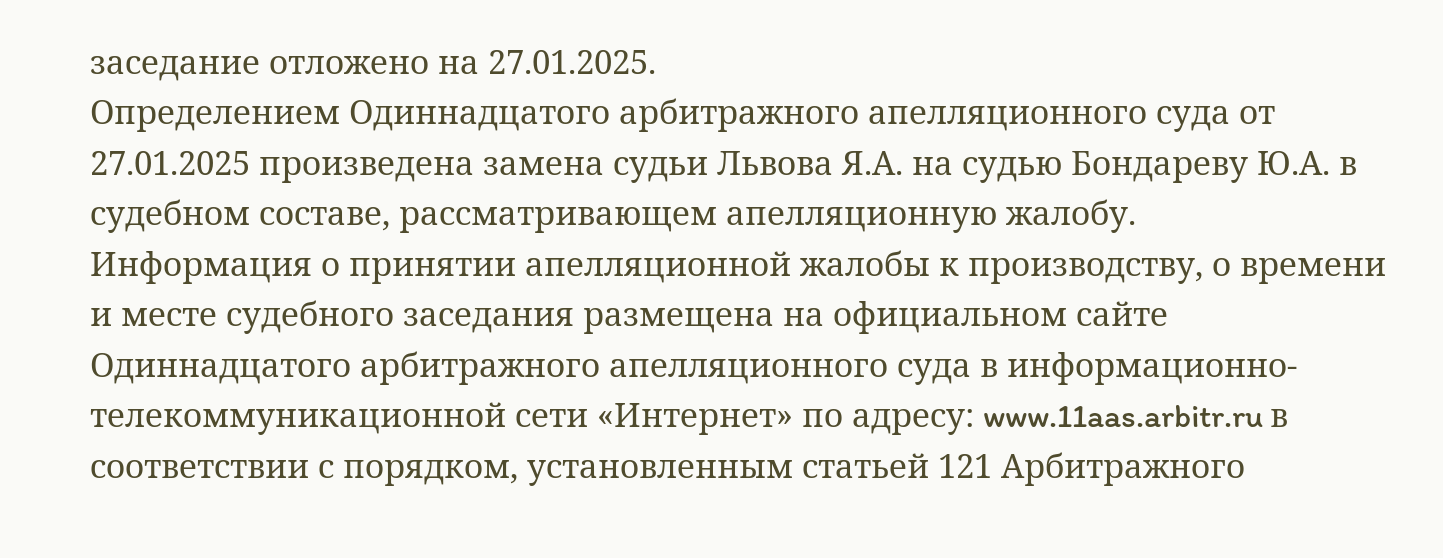заседание отложено на 27.01.2025.
Определением Одиннадцатого арбитражного апелляционного суда от 27.01.2025 произведена замена судьи Львова Я.А. на судью Бондареву Ю.А. в судебном составе, рассматривающем апелляционную жалобу.
Информация о принятии апелляционной жалобы к производству, о времени и месте судебного заседания размещена на официальном сайте Одиннадцатого арбитражного апелляционного суда в информационно-телекоммуникационной сети «Интернет» по адресу: www.11aas.arbitr.ru в соответствии с порядком, установленным статьей 121 Арбитражного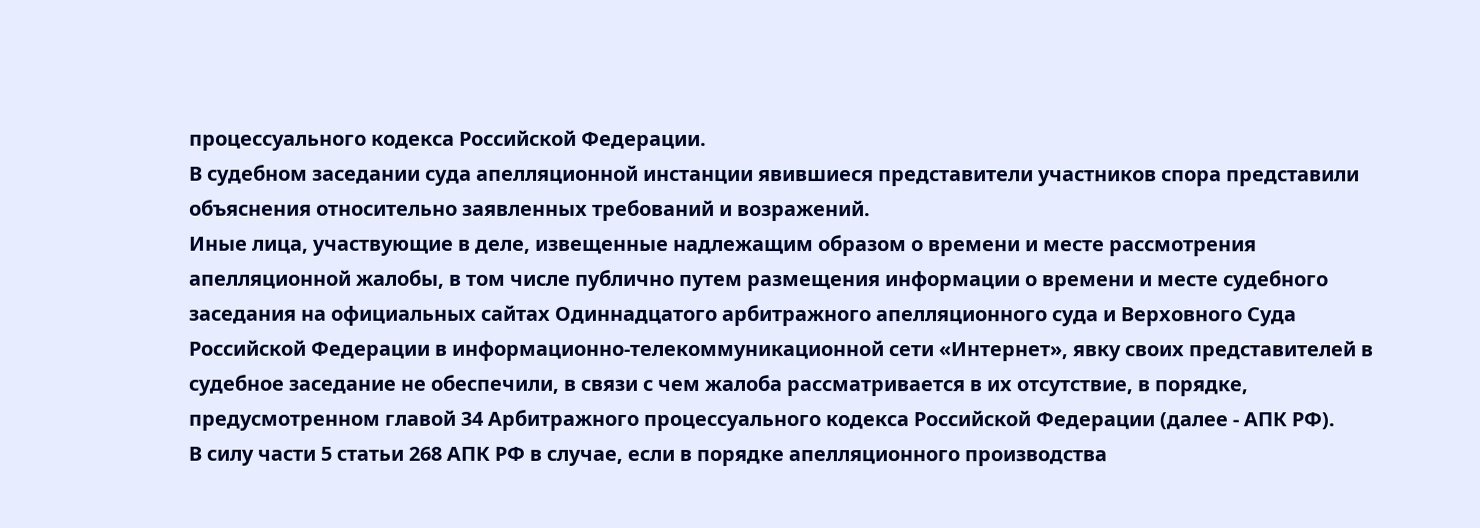процессуального кодекса Российской Федерации.
В судебном заседании суда апелляционной инстанции явившиеся представители участников спора представили объяснения относительно заявленных требований и возражений.
Иные лица, участвующие в деле, извещенные надлежащим образом о времени и месте рассмотрения апелляционной жалобы, в том числе публично путем размещения информации о времени и месте судебного заседания на официальных сайтах Одиннадцатого арбитражного апелляционного суда и Верховного Суда Российской Федерации в информационно-телекоммуникационной сети «Интернет», явку своих представителей в судебное заседание не обеспечили, в связи с чем жалоба рассматривается в их отсутствие, в порядке, предусмотренном главой 34 Арбитражного процессуального кодекса Российской Федерации (далее - АПК РФ).
В силу части 5 статьи 268 АПК РФ в случае, если в порядке апелляционного производства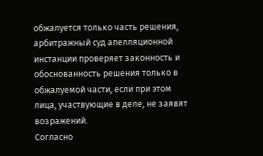обжалуется только часть решения, арбитражный суд апелляционной инстанции проверяет законность и обоснованность решения только в обжалуемой части, если при этом лица, участвующие в деле, не заявят возражений.
Согласно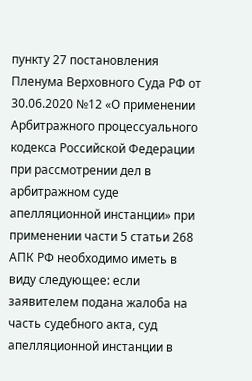пункту 27 постановления Пленума Верховного Суда РФ от 30.06.2020 №12 «О применении Арбитражного процессуального кодекса Российской Федерации при рассмотрении дел в арбитражном суде апелляционной инстанции» при применении части 5 статьи 268 АПК РФ необходимо иметь в виду следующее: если заявителем подана жалоба на часть судебного акта, суд апелляционной инстанции в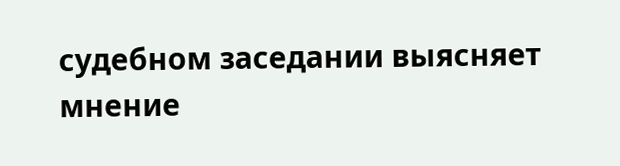судебном заседании выясняет мнение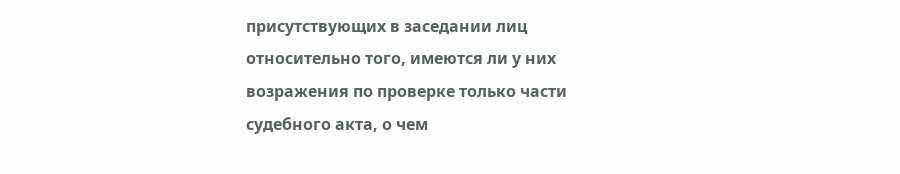присутствующих в заседании лиц относительно того, имеются ли у них возражения по проверке только части судебного акта, о чем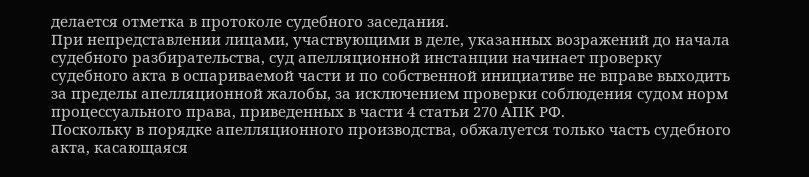делается отметка в протоколе судебного заседания.
При непредставлении лицами, участвующими в деле, указанных возражений до начала судебного разбирательства, суд апелляционной инстанции начинает проверку судебного акта в оспариваемой части и по собственной инициативе не вправе выходить за пределы апелляционной жалобы, за исключением проверки соблюдения судом норм процессуального права, приведенных в части 4 статьи 270 АПК РФ.
Поскольку в порядке апелляционного производства, обжалуется только часть судебного акта, касающаяся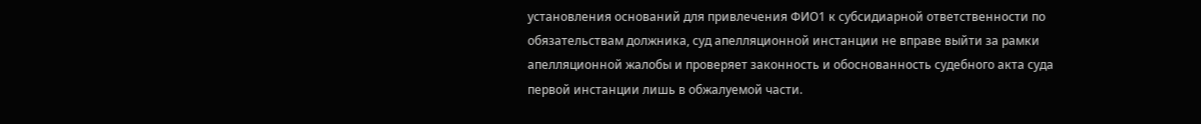установления оснований для привлечения ФИО1 к субсидиарной ответственности по обязательствам должника, суд апелляционной инстанции не вправе выйти за рамки апелляционной жалобы и проверяет законность и обоснованность судебного акта суда первой инстанции лишь в обжалуемой части.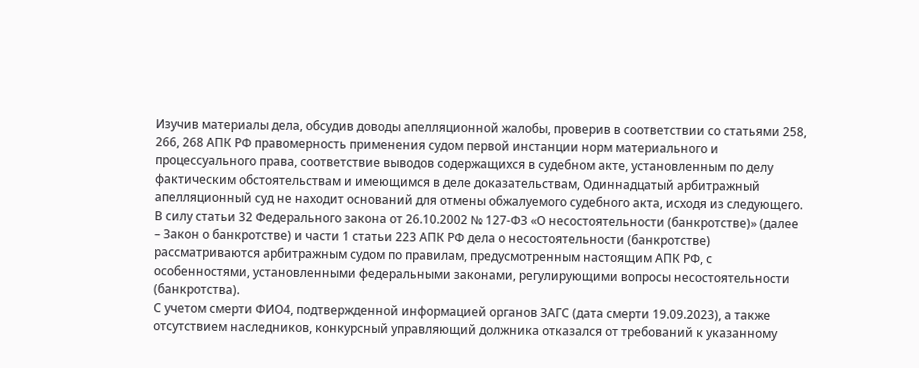Изучив материалы дела, обсудив доводы апелляционной жалобы, проверив в соответствии со статьями 258, 266, 268 АПК РФ правомерность применения судом первой инстанции норм материального и процессуального права, соответствие выводов содержащихся в судебном акте, установленным по делу фактическим обстоятельствам и имеющимся в деле доказательствам, Одиннадцатый арбитражный апелляционный суд не находит оснований для отмены обжалуемого судебного акта, исходя из следующего.
В силу статьи 32 Федерального закона от 26.10.2002 № 127-ФЗ «О несостоятельности (банкротстве)» (далее – Закон о банкротстве) и части 1 статьи 223 АПК РФ дела о несостоятельности (банкротстве) рассматриваются арбитражным судом по правилам, предусмотренным настоящим АПК РФ, с особенностями, установленными федеральными законами, регулирующими вопросы несостоятельности (банкротства).
С учетом смерти ФИО4, подтвержденной информацией органов ЗАГС (дата смерти 19.09.2023), а также отсутствием наследников, конкурсный управляющий должника отказался от требований к указанному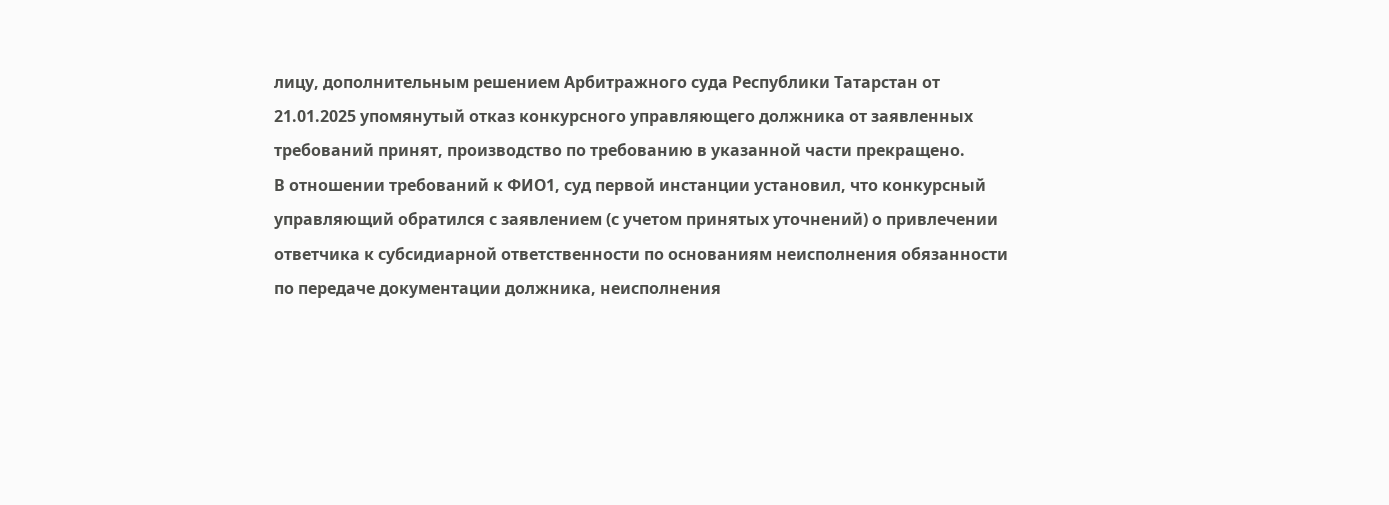лицу, дополнительным решением Арбитражного суда Республики Татарстан от 21.01.2025 упомянутый отказ конкурсного управляющего должника от заявленных требований принят, производство по требованию в указанной части прекращено.
В отношении требований к ФИО1, суд первой инстанции установил, что конкурсный управляющий обратился с заявлением (с учетом принятых уточнений) о привлечении ответчика к субсидиарной ответственности по основаниям неисполнения обязанности по передаче документации должника, неисполнения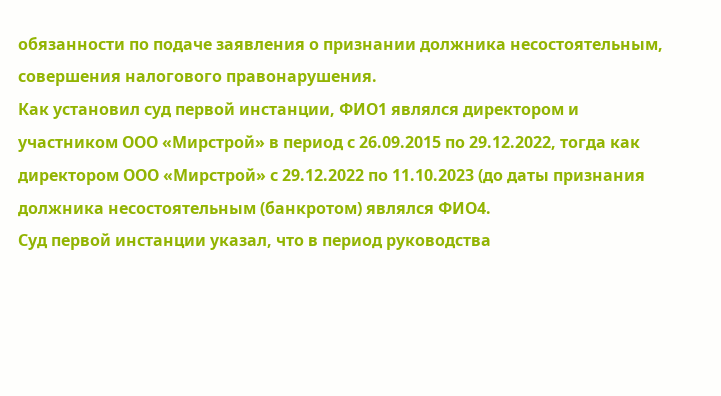обязанности по подаче заявления о признании должника несостоятельным, совершения налогового правонарушения.
Как установил суд первой инстанции, ФИО1 являлся директором и участником ООО «Мирстрой» в период с 26.09.2015 по 29.12.2022, тогда как директором ООО «Мирстрой» с 29.12.2022 по 11.10.2023 (до даты признания должника несостоятельным (банкротом) являлся ФИО4.
Суд первой инстанции указал, что в период руководства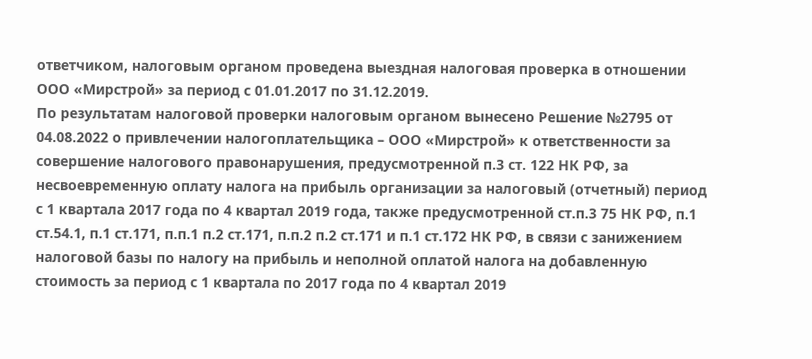ответчиком, налоговым органом проведена выездная налоговая проверка в отношении ООО «Мирстрой» за период с 01.01.2017 по 31.12.2019.
По результатам налоговой проверки налоговым органом вынесено Решение №2795 от 04.08.2022 о привлечении налогоплательщика – ООО «Мирстрой» к ответственности за совершение налогового правонарушения, предусмотренной п.3 ст. 122 НК РФ, за несвоевременную оплату налога на прибыль организации за налоговый (отчетный) период с 1 квартала 2017 года по 4 квартал 2019 года, также предусмотренной ст.п.3 75 НК РФ, п.1 ст.54.1, п.1 ст.171, п.п.1 п.2 ст.171, п.п.2 п.2 ст.171 и п.1 ст.172 НК РФ, в связи с занижением налоговой базы по налогу на прибыль и неполной оплатой налога на добавленную стоимость за период с 1 квартала по 2017 года по 4 квартал 2019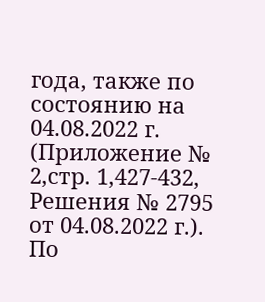года, также по состоянию на 04.08.2022 г. (Приложение № 2,стр. 1,427-432, Решения № 2795 от 04.08.2022 г.).
По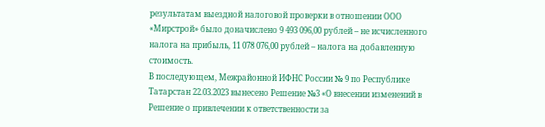результатам выездной налоговой проверки в отношении ООО «Мирстрой» было доначислено 9 493 096,00 рублей – не исчисленного налога на прибыль, 11 078 076,00 рублей – налога на добавленную стоимость.
В последующем, Межрайонной ИФНС России № 9 по Республике Татарстан 22.03.2023 вынесено Решение №3 «О внесении изменений в Решение о привлечении к ответственности за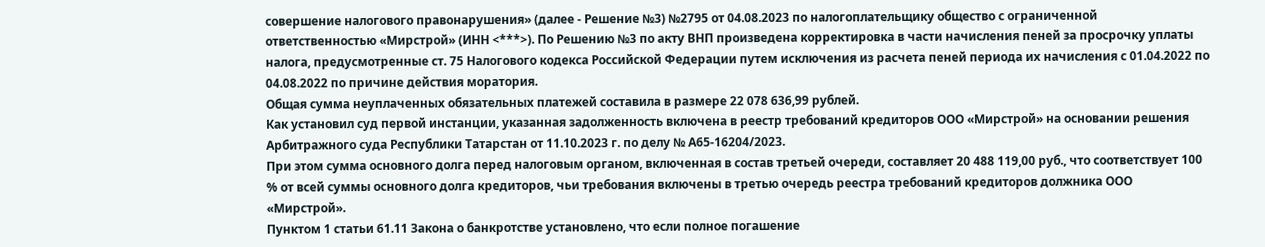совершение налогового правонарушения» (далее - Решение №3) №2795 от 04.08.2023 по налогоплательщику общество с ограниченной ответственностью «Мирстрой» (ИНН <***>). По Решению №3 по акту ВНП произведена корректировка в части начисления пеней за просрочку уплаты налога, предусмотренные ст. 75 Налогового кодекса Российской Федерации путем исключения из расчета пеней периода их начисления с 01.04.2022 по 04.08.2022 по причине действия моратория.
Общая сумма неуплаченных обязательных платежей составила в размере 22 078 636,99 рублей.
Как установил суд первой инстанции, указанная задолженность включена в реестр требований кредиторов ООО «Мирстрой» на основании решения Арбитражного суда Республики Татарстан от 11.10.2023 г. по делу № А65-16204/2023.
При этом сумма основного долга перед налоговым органом, включенная в состав третьей очереди, составляет 20 488 119,00 руб., что соответствует 100 % от всей суммы основного долга кредиторов, чьи требования включены в третью очередь реестра требований кредиторов должника ООО «Мирстрой».
Пунктом 1 статьи 61.11 Закона о банкротстве установлено, что если полное погашение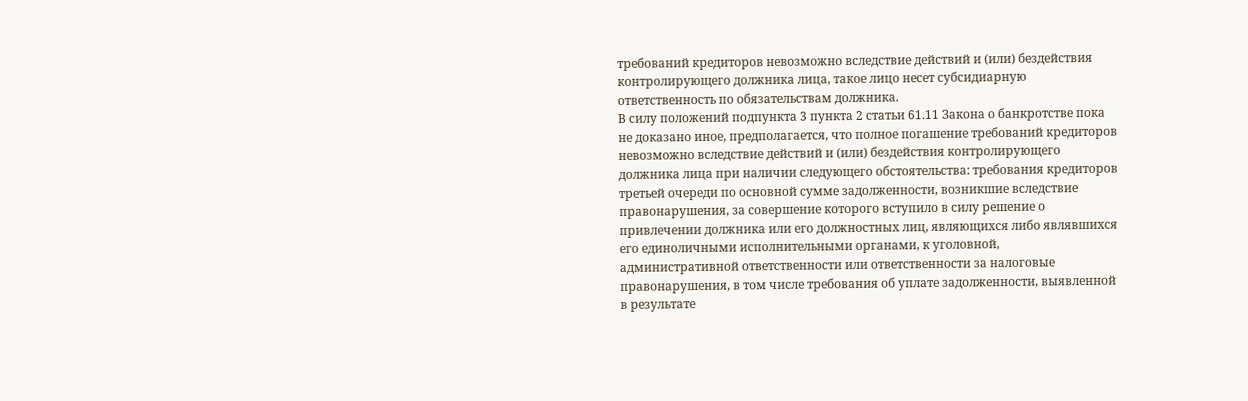требований кредиторов невозможно вследствие действий и (или) бездействия контролирующего должника лица, такое лицо несет субсидиарную ответственность по обязательствам должника.
В силу положений подпункта 3 пункта 2 статьи 61.11 Закона о банкротстве пока не доказано иное, предполагается, что полное погашение требований кредиторов невозможно вследствие действий и (или) бездействия контролирующего должника лица при наличии следующего обстоятельства: требования кредиторов третьей очереди по основной сумме задолженности, возникшие вследствие правонарушения, за совершение которого вступило в силу решение о привлечении должника или его должностных лиц, являющихся либо являвшихся его единоличными исполнительными органами, к уголовной, административной ответственности или ответственности за налоговые правонарушения, в том числе требования об уплате задолженности, выявленной в результате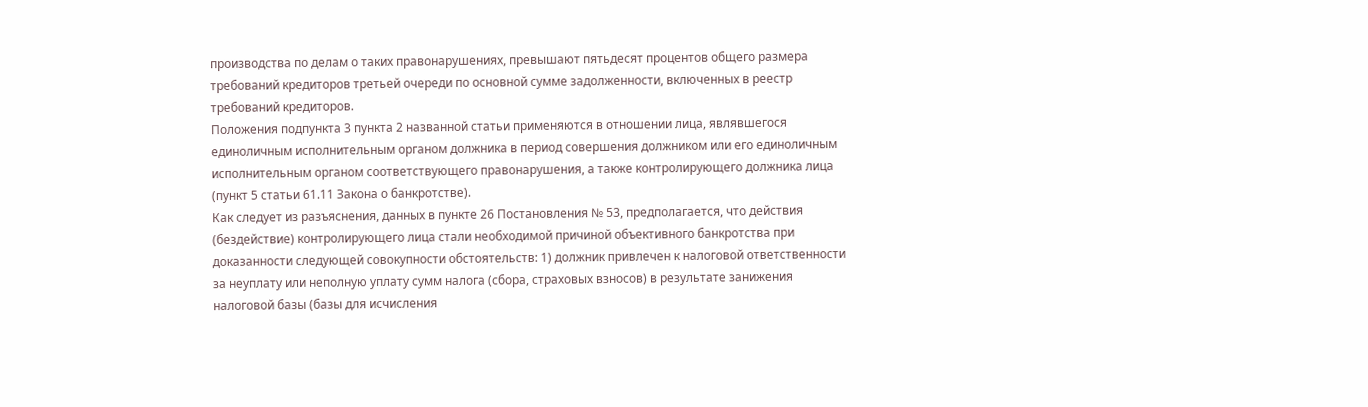производства по делам о таких правонарушениях, превышают пятьдесят процентов общего размера требований кредиторов третьей очереди по основной сумме задолженности, включенных в реестр требований кредиторов.
Положения подпункта 3 пункта 2 названной статьи применяются в отношении лица, являвшегося единоличным исполнительным органом должника в период совершения должником или его единоличным исполнительным органом соответствующего правонарушения, а также контролирующего должника лица (пункт 5 статьи 61.11 Закона о банкротстве).
Как следует из разъяснения, данных в пункте 26 Постановления № 53, предполагается, что действия (бездействие) контролирующего лица стали необходимой причиной объективного банкротства при доказанности следующей совокупности обстоятельств: 1) должник привлечен к налоговой ответственности за неуплату или неполную уплату сумм налога (сбора, страховых взносов) в результате занижения налоговой базы (базы для исчисления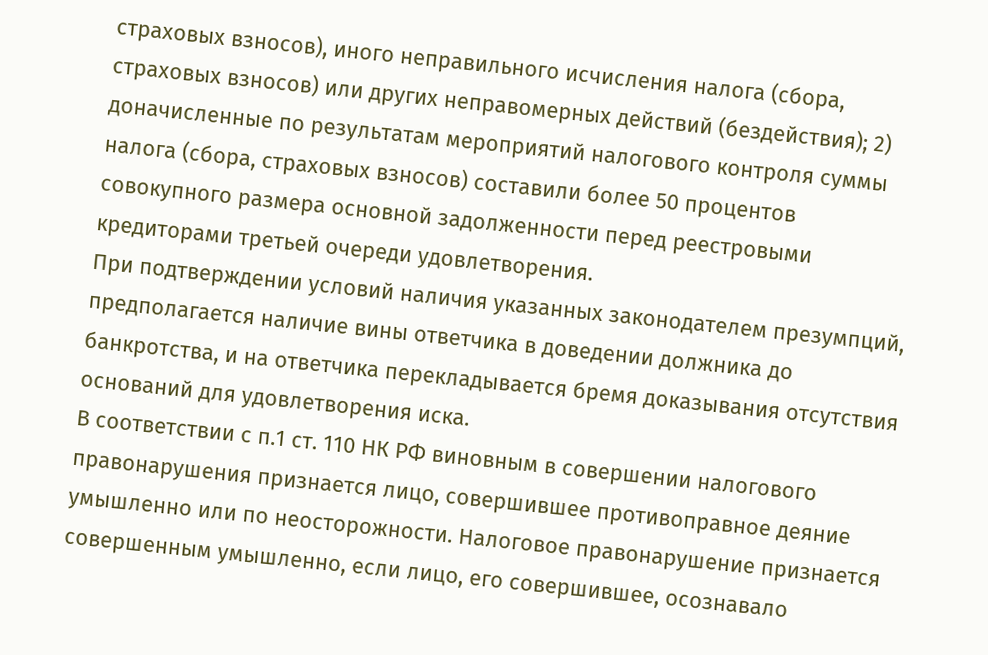страховых взносов), иного неправильного исчисления налога (сбора, страховых взносов) или других неправомерных действий (бездействия); 2) доначисленные по результатам мероприятий налогового контроля суммы налога (сбора, страховых взносов) составили более 50 процентов совокупного размера основной задолженности перед реестровыми кредиторами третьей очереди удовлетворения.
При подтверждении условий наличия указанных законодателем презумпций, предполагается наличие вины ответчика в доведении должника до банкротства, и на ответчика перекладывается бремя доказывания отсутствия оснований для удовлетворения иска.
В соответствии с п.1 ст. 110 НК РФ виновным в совершении налогового правонарушения признается лицо, совершившее противоправное деяние умышленно или по неосторожности. Налоговое правонарушение признается совершенным умышленно, если лицо, его совершившее, осознавало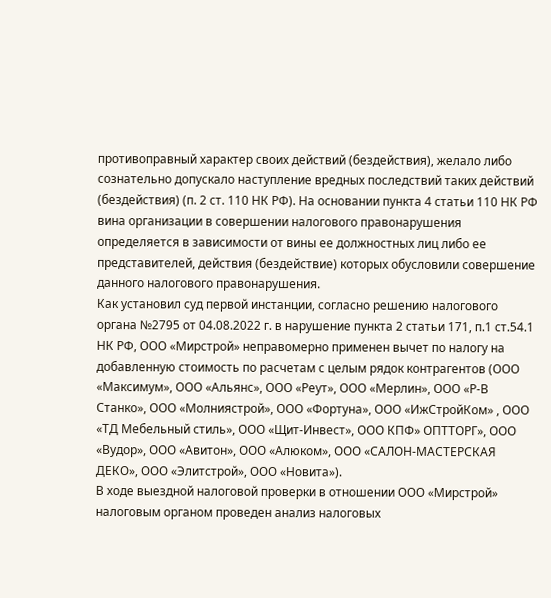противоправный характер своих действий (бездействия), желало либо сознательно допускало наступление вредных последствий таких действий (бездействия) (п. 2 ст. 110 НК РФ). На основании пункта 4 статьи 110 НК РФ вина организации в совершении налогового правонарушения определяется в зависимости от вины ее должностных лиц либо ее представителей, действия (бездействие) которых обусловили совершение данного налогового правонарушения.
Как установил суд первой инстанции, согласно решению налогового органа №2795 от 04.08.2022 г. в нарушение пункта 2 статьи 171, п.1 ст.54.1 НК РФ, ООО «Мирстрой» неправомерно применен вычет по налогу на добавленную стоимость по расчетам с целым рядок контрагентов (ООО «Максимум», ООО «Альянс», ООО «Реут», ООО «Мерлин», ООО «Р-В Станко», ООО «Молниястрой», ООО «Фортуна», ООО «ИжСтройКом» , ООО «ТД Мебельный стиль», ООО «Щит-Инвест», ООО КПФ» ОПТТОРГ», ООО «Вудор», ООО «Авитон», ООО «Алюком», ООО «САЛОН-МАСТЕРСКАЯ ДЕКО», ООО «Элитстрой», ООО «Новита»).
В ходе выездной налоговой проверки в отношении ООО «Мирстрой» налоговым органом проведен анализ налоговых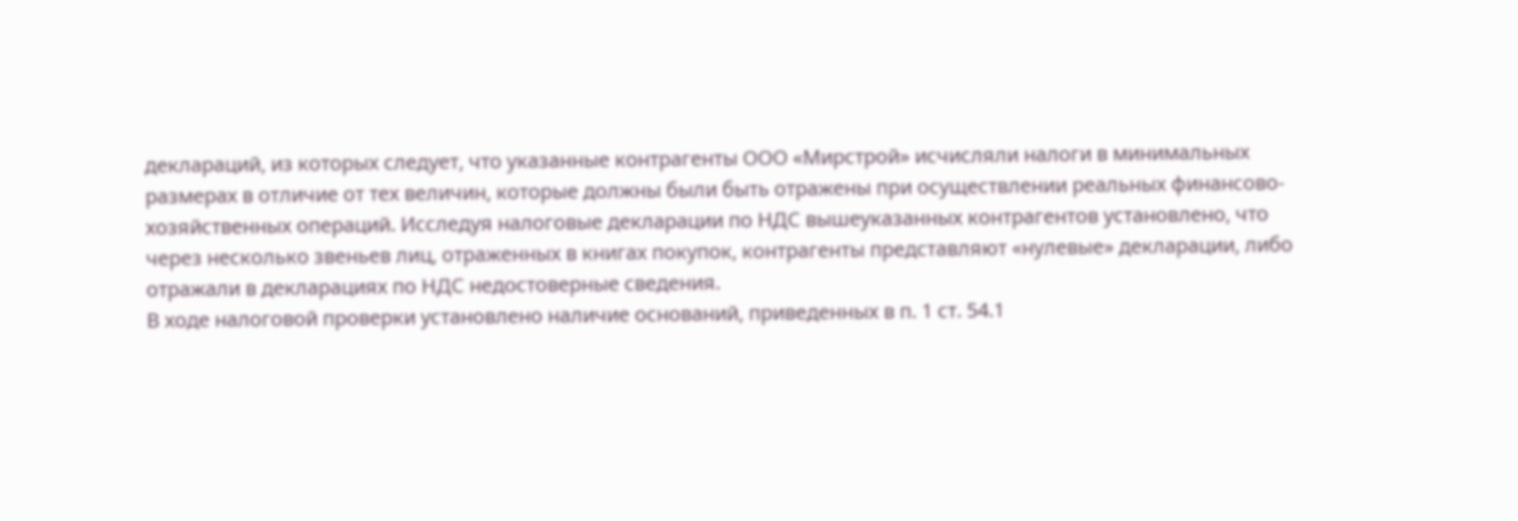деклараций, из которых следует, что указанные контрагенты ООО «Мирстрой» исчисляли налоги в минимальных размерах в отличие от тех величин, которые должны были быть отражены при осуществлении реальных финансово-хозяйственных операций. Исследуя налоговые декларации по НДС вышеуказанных контрагентов установлено, что через несколько звеньев лиц, отраженных в книгах покупок, контрагенты представляют «нулевые» декларации, либо отражали в декларациях по НДС недостоверные сведения.
В ходе налоговой проверки установлено наличие оснований, приведенных в п. 1 ст. 54.1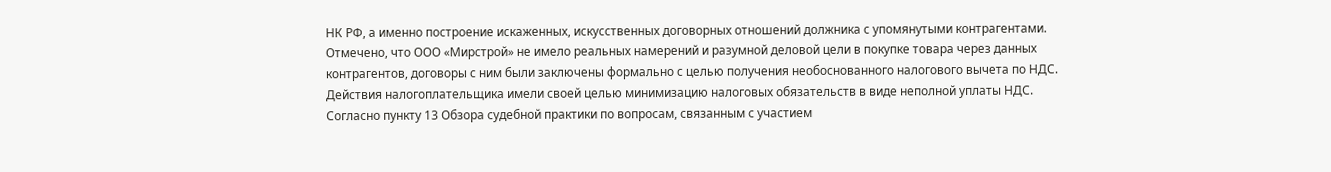НК РФ, а именно построение искаженных, искусственных договорных отношений должника с упомянутыми контрагентами.
Отмечено, что ООО «Мирстрой» не имело реальных намерений и разумной деловой цели в покупке товара через данных контрагентов, договоры с ним были заключены формально с целью получения необоснованного налогового вычета по НДС. Действия налогоплательщика имели своей целью минимизацию налоговых обязательств в виде неполной уплаты НДС.
Согласно пункту 13 Обзора судебной практики по вопросам, связанным с участием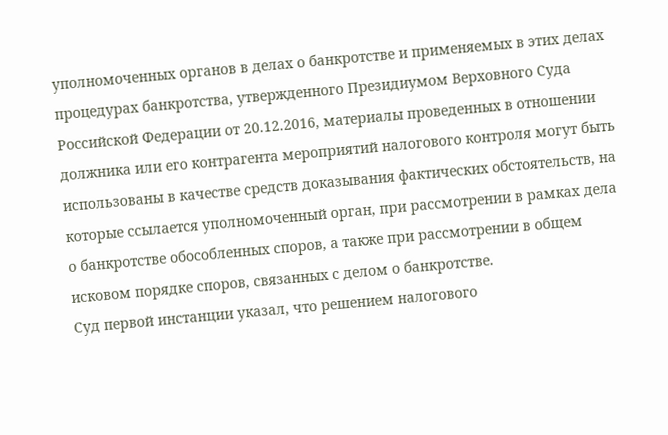уполномоченных органов в делах о банкротстве и применяемых в этих делах процедурах банкротства, утвержденного Президиумом Верховного Суда Российской Федерации от 20.12.2016, материалы проведенных в отношении должника или его контрагента мероприятий налогового контроля могут быть использованы в качестве средств доказывания фактических обстоятельств, на которые ссылается уполномоченный орган, при рассмотрении в рамках дела о банкротстве обособленных споров, а также при рассмотрении в общем исковом порядке споров, связанных с делом о банкротстве.
Суд первой инстанции указал, что решением налогового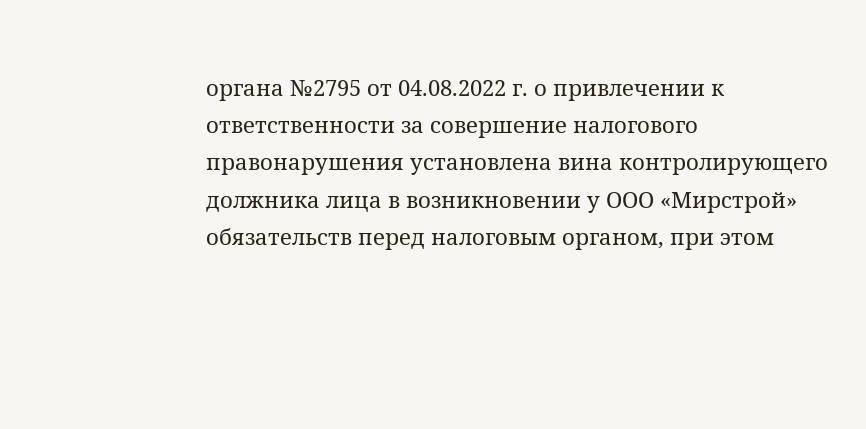органа №2795 от 04.08.2022 г. о привлечении к ответственности за совершение налогового правонарушения установлена вина контролирующего должника лица в возникновении у ООО «Мирстрой» обязательств перед налоговым органом, при этом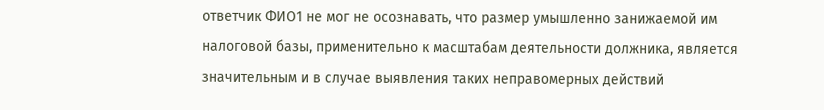ответчик ФИО1 не мог не осознавать, что размер умышленно занижаемой им налоговой базы, применительно к масштабам деятельности должника, является значительным и в случае выявления таких неправомерных действий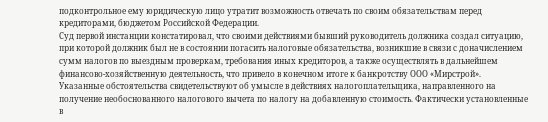подконтрольное ему юридическую лицо утратит возможность отвечать по своим обязательствам перед кредиторами, бюджетом Российской Федерации.
Суд первой инстанции констатировал, что своими действиями бывший руководитель должника создал ситуацию, при которой должник был не в состоянии погасить налоговые обязательства, возникшие в связи с доначислением сумм налогов по выездным проверкам, требования иных кредиторов, а также осуществлять в дальнейшем финансово-хозяйственную деятельность, что привело в конечном итоге к банкротству ООО «Мирстрой».
Указанные обстоятельства свидетельствуют об умысле в действиях налогоплательщика, направленного на получение необоснованного налогового вычета по налогу на добавленную стоимость. Фактически установленные в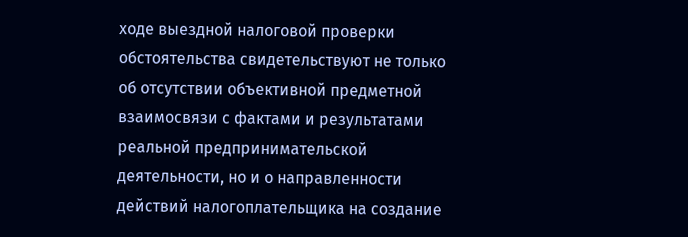ходе выездной налоговой проверки обстоятельства свидетельствуют не только об отсутствии объективной предметной взаимосвязи с фактами и результатами реальной предпринимательской деятельности, но и о направленности действий налогоплательщика на создание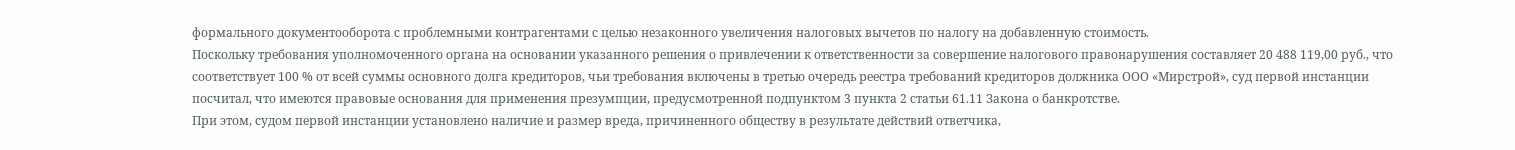формального документооборота с проблемными контрагентами с целью незаконного увеличения налоговых вычетов по налогу на добавленную стоимость.
Поскольку требования уполномоченного органа на основании указанного решения о привлечении к ответственности за совершение налогового правонарушения составляет 20 488 119,00 руб., что соответствует 100 % от всей суммы основного долга кредиторов, чьи требования включены в третью очередь реестра требований кредиторов должника ООО «Мирстрой», суд первой инстанции посчитал, что имеются правовые основания для применения презумпции, предусмотренной подпунктом 3 пункта 2 статьи 61.11 Закона о банкротстве.
При этом, судом первой инстанции установлено наличие и размер вреда, причиненного обществу в результате действий ответчика,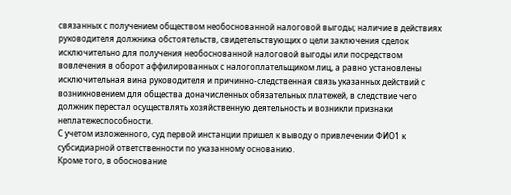связанных с получением обществом необоснованной налоговой выгоды; наличие в действиях руководителя должника обстоятельств, свидетельствующих о цели заключения сделок исключительно для получения необоснованной налоговой выгоды или посредством вовлечения в оборот аффилированных с налогоплательщиком лиц, а равно установлены исключительная вина руководителя и причинно-следственная связь указанных действий с возникновением для общества доначисленных обязательных платежей, в следствие чего должник перестал осуществлять хозяйственную деятельность и возникли признаки неплатежеспособности.
С учетом изложенного, суд первой инстанции пришел к выводу о привлечении ФИО1 к субсидиарной ответственности по указанному основанию.
Кроме того, в обоснование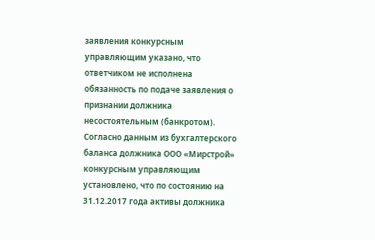заявления конкурсным управляющим указано, что ответчиком не исполнена обязанность по подаче заявления о признании должника несостоятельным (банкротом).
Согласно данным из бухгалтерского баланса должника ООО «Мирстрой» конкурсным управляющим установлено, что по состоянию на 31.12.2017 года активы должника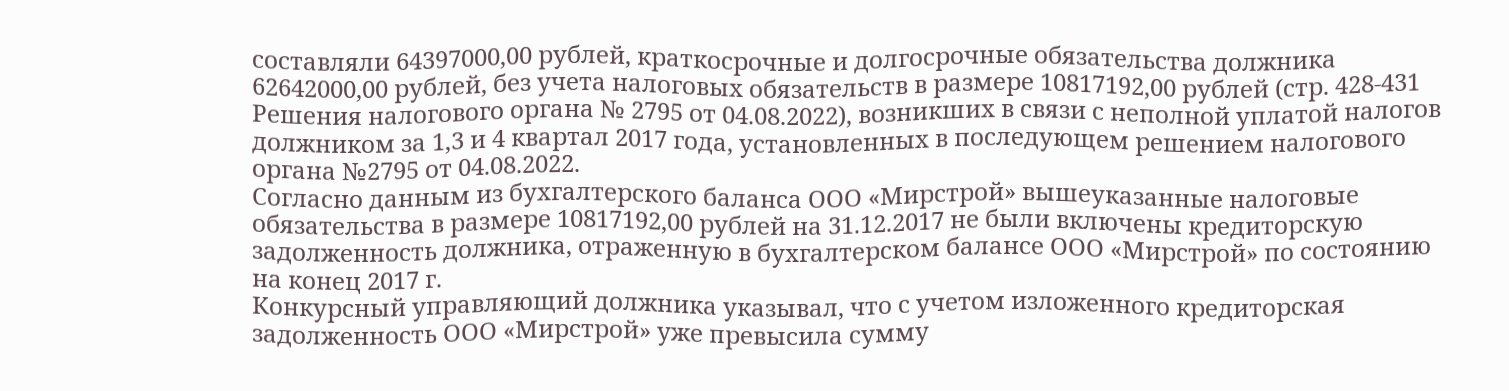составляли 64397000,00 рублей, краткосрочные и долгосрочные обязательства должника 62642000,00 рублей, без учета налоговых обязательств в размере 10817192,00 рублей (стр. 428-431 Решения налогового органа № 2795 от 04.08.2022), возникших в связи с неполной уплатой налогов должником за 1,3 и 4 квартал 2017 года, установленных в последующем решением налогового органа №2795 от 04.08.2022.
Согласно данным из бухгалтерского баланса ООО «Мирстрой» вышеуказанные налоговые обязательства в размере 10817192,00 рублей на 31.12.2017 не были включены кредиторскую задолженность должника, отраженную в бухгалтерском балансе ООО «Мирстрой» по состоянию на конец 2017 г.
Конкурсный управляющий должника указывал, что с учетом изложенного кредиторская задолженность ООО «Мирстрой» уже превысила сумму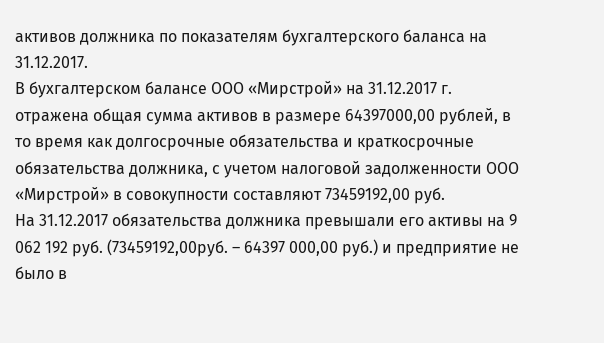активов должника по показателям бухгалтерского баланса на 31.12.2017.
В бухгалтерском балансе ООО «Мирстрой» на 31.12.2017 г. отражена общая сумма активов в размере 64397000,00 рублей, в то время как долгосрочные обязательства и краткосрочные обязательства должника, с учетом налоговой задолженности ООО «Мирстрой» в совокупности составляют 73459192,00 руб.
На 31.12.2017 обязательства должника превышали его активы на 9 062 192 руб. (73459192,00руб. – 64397 000,00 руб.) и предприятие не было в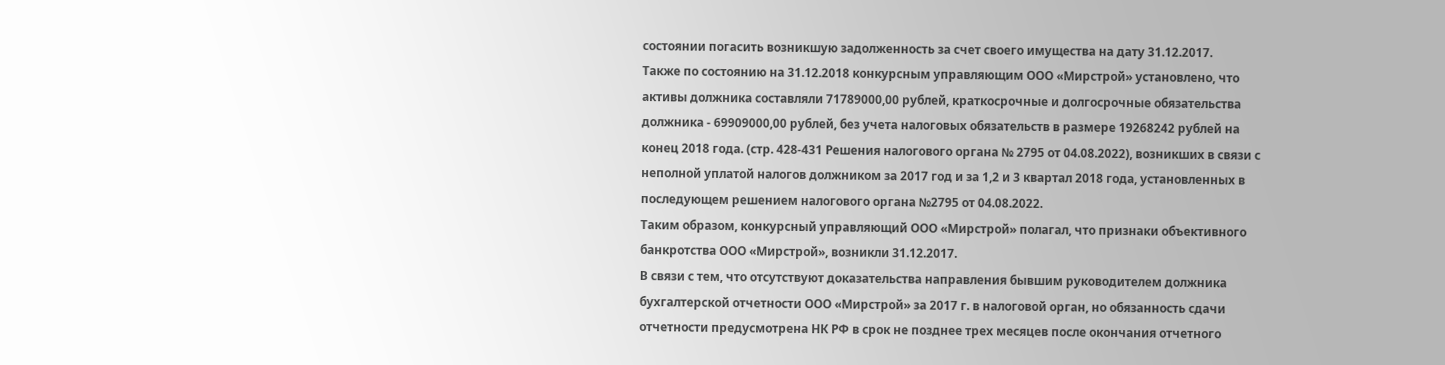состоянии погасить возникшую задолженность за счет своего имущества на дату 31.12.2017.
Также по состоянию на 31.12.2018 конкурсным управляющим ООО «Мирстрой» установлено, что активы должника составляли 71789000,00 рублей, краткосрочные и долгосрочные обязательства должника - 69909000,00 рублей, без учета налоговых обязательств в размере 19268242 рублей на конец 2018 года. (стр. 428-431 Решения налогового органа № 2795 от 04.08.2022), возникших в связи с неполной уплатой налогов должником за 2017 год и за 1,2 и 3 квартал 2018 года, установленных в последующем решением налогового органа №2795 от 04.08.2022.
Таким образом, конкурсный управляющий ООО «Мирстрой» полагал, что признаки объективного банкротства ООО «Мирстрой», возникли 31.12.2017.
В связи с тем, что отсутствуют доказательства направления бывшим руководителем должника бухгалтерской отчетности ООО «Мирстрой» за 2017 г. в налоговой орган, но обязанность сдачи отчетности предусмотрена НК РФ в срок не позднее трех месяцев после окончания отчетного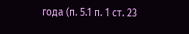года (п. 5.1 п. 1 ст. 23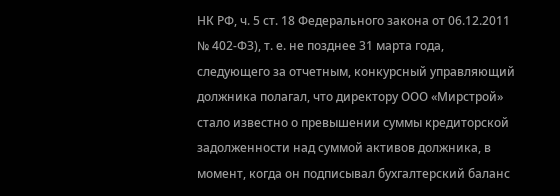НК РФ, ч. 5 ст. 18 Федерального закона от 06.12.2011 № 402-ФЗ), т. е. не позднее 31 марта года, следующего за отчетным, конкурсный управляющий должника полагал, что директору ООО «Мирстрой» стало известно о превышении суммы кредиторской задолженности над суммой активов должника, в момент, когда он подписывал бухгалтерский баланс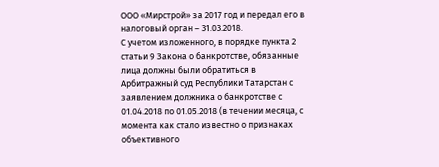ООО «Мирстрой» за 2017 год и передал его в налоговый орган – 31.03.2018.
С учетом изложенного, в порядке пункта 2 статьи 9 Закона о банкротстве, обязанные лица должны были обратиться в Арбитражный суд Республики Татарстан с заявлением должника о банкротстве с 01.04.2018 по 01.05.2018 (в течении месяца, с момента как стало известно о признаках объективного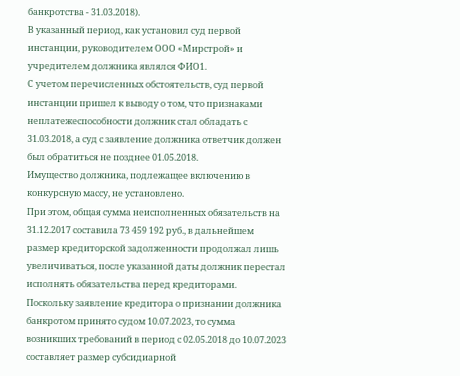банкротства - 31.03.2018).
В указанный период, как установил суд первой инстанции, руководителем ООО «Мирстрой» и учредителем должника являлся ФИО1.
С учетом перечисленных обстоятельств, суд первой инстанции пришел к выводу о том, что признаками неплатежеспособности должник стал обладать с 31.03.2018, а суд с заявление должника ответчик должен был обратиться не позднее 01.05.2018.
Имущество должника, подлежащее включению в конкурсную массу, не установлено.
При этом, общая сумма неисполненных обязательств на 31.12.2017 составила 73 459 192 руб., в дальнейшем размер кредиторской задолженности продолжал лишь увеличиваться, после указанной даты должник перестал исполнять обязательства перед кредиторами.
Поскольку заявление кредитора о признании должника банкротом принято судом 10.07.2023, то сумма возникших требований в период с 02.05.2018 до 10.07.2023 составляет размер субсидиарной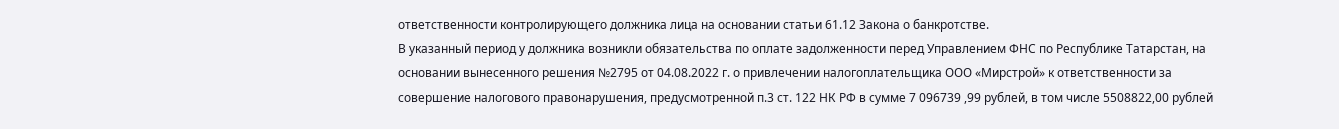ответственности контролирующего должника лица на основании статьи 61.12 Закона о банкротстве.
В указанный период у должника возникли обязательства по оплате задолженности перед Управлением ФНС по Республике Татарстан, на основании вынесенного решения №2795 от 04.08.2022 г. о привлечении налогоплательщика ООО «Мирстрой» к ответственности за совершение налогового правонарушения, предусмотренной п.3 ст. 122 НК РФ в сумме 7 096739 ,99 рублей, в том числе 5508822,00 рублей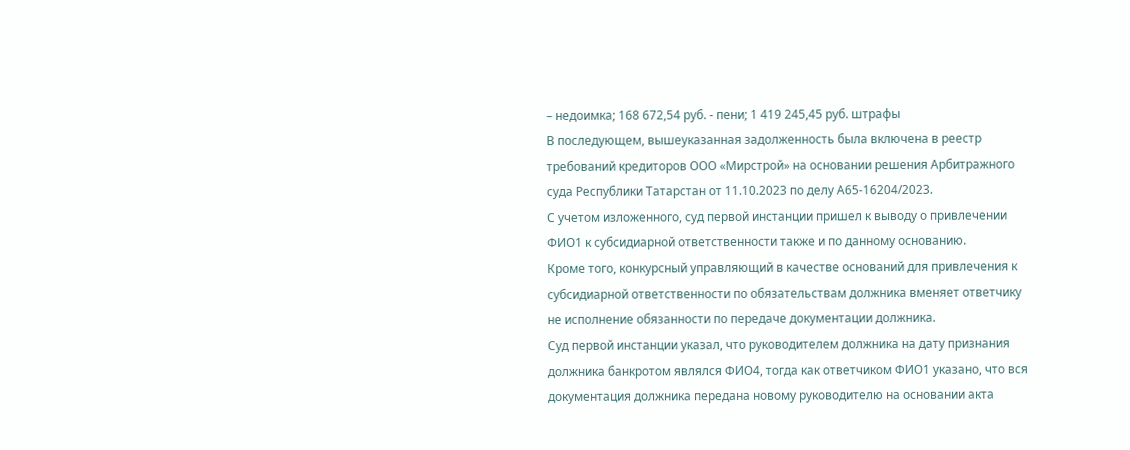– недоимка; 168 672,54 руб. - пени; 1 419 245,45 руб. штрафы
В последующем, вышеуказанная задолженность была включена в реестр требований кредиторов ООО «Мирстрой» на основании решения Арбитражного суда Республики Татарстан от 11.10.2023 по делу А65-16204/2023.
С учетом изложенного, суд первой инстанции пришел к выводу о привлечении ФИО1 к субсидиарной ответственности также и по данному основанию.
Кроме того, конкурсный управляющий в качестве оснований для привлечения к субсидиарной ответственности по обязательствам должника вменяет ответчику не исполнение обязанности по передаче документации должника.
Суд первой инстанции указал, что руководителем должника на дату признания должника банкротом являлся ФИО4, тогда как ответчиком ФИО1 указано, что вся документация должника передана новому руководителю на основании акта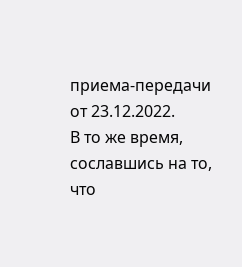приема-передачи от 23.12.2022.
В то же время, сославшись на то, что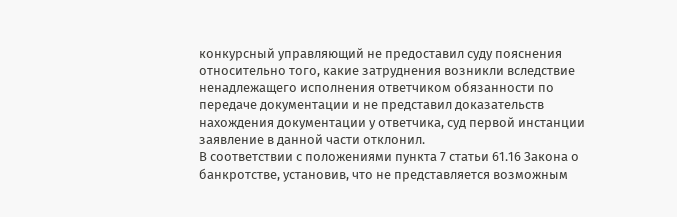конкурсный управляющий не предоставил суду пояснения относительно того, какие затруднения возникли вследствие ненадлежащего исполнения ответчиком обязанности по передаче документации и не представил доказательств нахождения документации у ответчика, суд первой инстанции заявление в данной части отклонил.
В соответствии с положениями пункта 7 статьи 61.16 Закона о банкротстве, установив, что не представляется возможным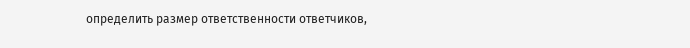определить размер ответственности ответчиков,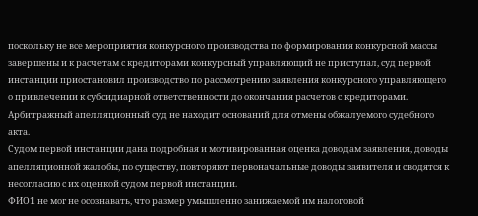поскольку не все мероприятия конкурсного производства по формирования конкурсной массы завершены и к расчетам с кредиторами конкурсный управляющий не приступал, суд первой инстанции приостановил производство по рассмотрению заявления конкурсного управляющего о привлечении к субсидиарной ответственности до окончания расчетов с кредиторами.
Арбитражный апелляционный суд не находит оснований для отмены обжалуемого судебного акта.
Судом первой инстанции дана подробная и мотивированная оценка доводам заявления, доводы апелляционной жалобы, по существу, повторяют первоначальные доводы заявителя и сводятся к несогласию с их оценкой судом первой инстанции.
ФИО1 не мог не осознавать, что размер умышленно занижаемой им налоговой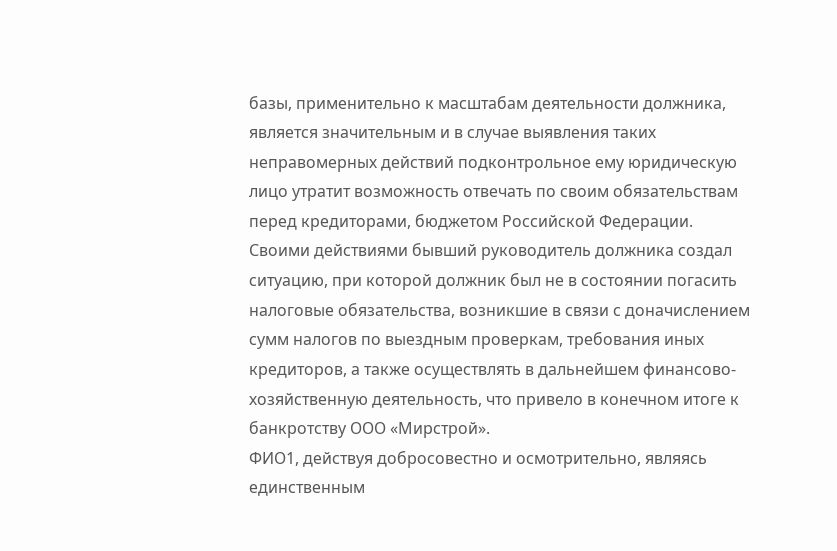базы, применительно к масштабам деятельности должника, является значительным и в случае выявления таких неправомерных действий подконтрольное ему юридическую лицо утратит возможность отвечать по своим обязательствам перед кредиторами, бюджетом Российской Федерации.
Своими действиями бывший руководитель должника создал ситуацию, при которой должник был не в состоянии погасить налоговые обязательства, возникшие в связи с доначислением сумм налогов по выездным проверкам, требования иных кредиторов, а также осуществлять в дальнейшем финансово-хозяйственную деятельность, что привело в конечном итоге к банкротству ООО «Мирстрой».
ФИО1, действуя добросовестно и осмотрительно, являясь единственным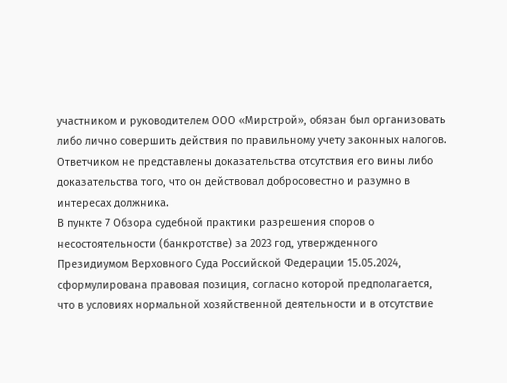участником и руководителем ООО «Мирстрой», обязан был организовать либо лично совершить действия по правильному учету законных налогов.
Ответчиком не представлены доказательства отсутствия его вины либо доказательства того, что он действовал добросовестно и разумно в интересах должника.
В пункте 7 Обзора судебной практики разрешения споров о несостоятельности (банкротстве) за 2023 год, утвержденного Президиумом Верховного Суда Российской Федерации 15.05.2024, сформулирована правовая позиция, согласно которой предполагается, что в условиях нормальной хозяйственной деятельности и в отсутствие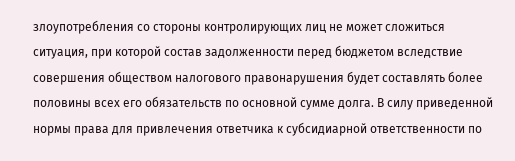злоупотребления со стороны контролирующих лиц не может сложиться ситуация, при которой состав задолженности перед бюджетом вследствие совершения обществом налогового правонарушения будет составлять более половины всех его обязательств по основной сумме долга. В силу приведенной нормы права для привлечения ответчика к субсидиарной ответственности по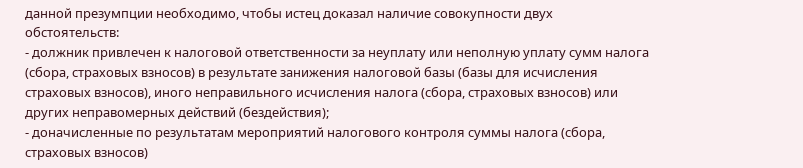данной презумпции необходимо, чтобы истец доказал наличие совокупности двух обстоятельств:
- должник привлечен к налоговой ответственности за неуплату или неполную уплату сумм налога (сбора, страховых взносов) в результате занижения налоговой базы (базы для исчисления страховых взносов), иного неправильного исчисления налога (сбора, страховых взносов) или других неправомерных действий (бездействия);
- доначисленные по результатам мероприятий налогового контроля суммы налога (сбора, страховых взносов)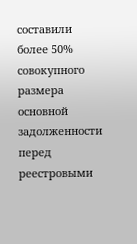составили более 50% совокупного размера основной задолженности перед реестровыми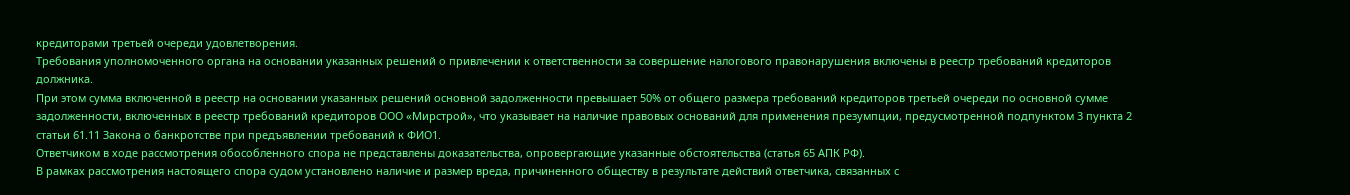кредиторами третьей очереди удовлетворения.
Требования уполномоченного органа на основании указанных решений о привлечении к ответственности за совершение налогового правонарушения включены в реестр требований кредиторов должника.
При этом сумма включенной в реестр на основании указанных решений основной задолженности превышает 50% от общего размера требований кредиторов третьей очереди по основной сумме задолженности, включенных в реестр требований кредиторов ООО «Мирстрой», что указывает на наличие правовых оснований для применения презумпции, предусмотренной подпунктом 3 пункта 2 статьи 61.11 Закона о банкротстве при предъявлении требований к ФИО1.
Ответчиком в ходе рассмотрения обособленного спора не представлены доказательства, опровергающие указанные обстоятельства (статья 65 АПК РФ).
В рамках рассмотрения настоящего спора судом установлено наличие и размер вреда, причиненного обществу в результате действий ответчика, связанных с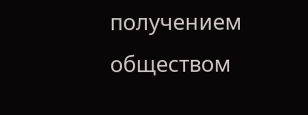получением обществом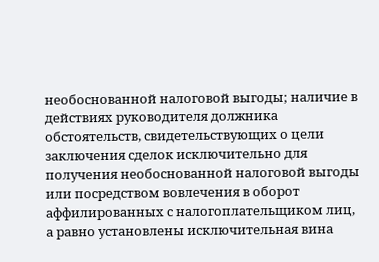необоснованной налоговой выгоды; наличие в действиях руководителя должника обстоятельств, свидетельствующих о цели заключения сделок исключительно для получения необоснованной налоговой выгоды или посредством вовлечения в оборот аффилированных с налогоплательщиком лиц, а равно установлены исключительная вина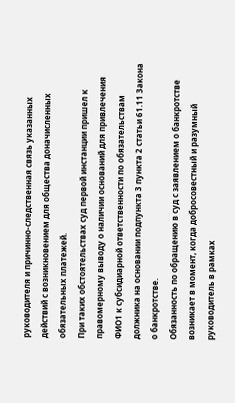руководителя и причинно-следственная связь указанных действий с возникновением для общества доначисленных обязательных платежей.
При таких обстоятельствах суд первой инстанции пришел к правомерному выводу о наличии оснований для привлечения ФИО1 к субсидиарной ответственности по обязательствам должника на основании подпункта 3 пункта 2 статьи 61.11 Закона о банкротстве.
Обязанность по обращению в суд с заявлением о банкротстве возникает в момент, когда добросовестный и разумный руководитель в рамках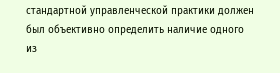стандартной управленческой практики должен был объективно определить наличие одного из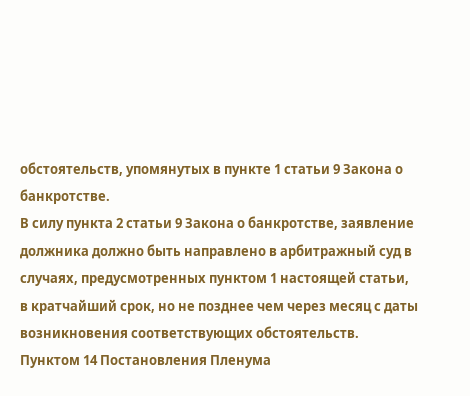обстоятельств, упомянутых в пункте 1 статьи 9 Закона о банкротстве.
В силу пункта 2 статьи 9 Закона о банкротстве, заявление должника должно быть направлено в арбитражный суд в случаях, предусмотренных пунктом 1 настоящей статьи, в кратчайший срок, но не позднее чем через месяц с даты возникновения соответствующих обстоятельств.
Пунктом 14 Постановления Пленума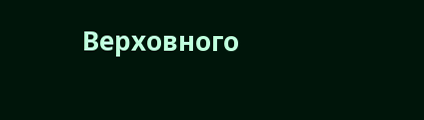Верховного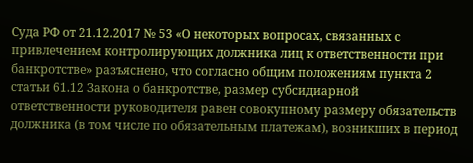Суда РФ от 21.12.2017 № 53 «О некоторых вопросах, связанных с привлечением контролирующих должника лиц к ответственности при банкротстве» разъяснено, что согласно общим положениям пункта 2 статьи 61.12 Закона о банкротстве, размер субсидиарной ответственности руководителя равен совокупному размеру обязательств должника (в том числе по обязательным платежам), возникших в период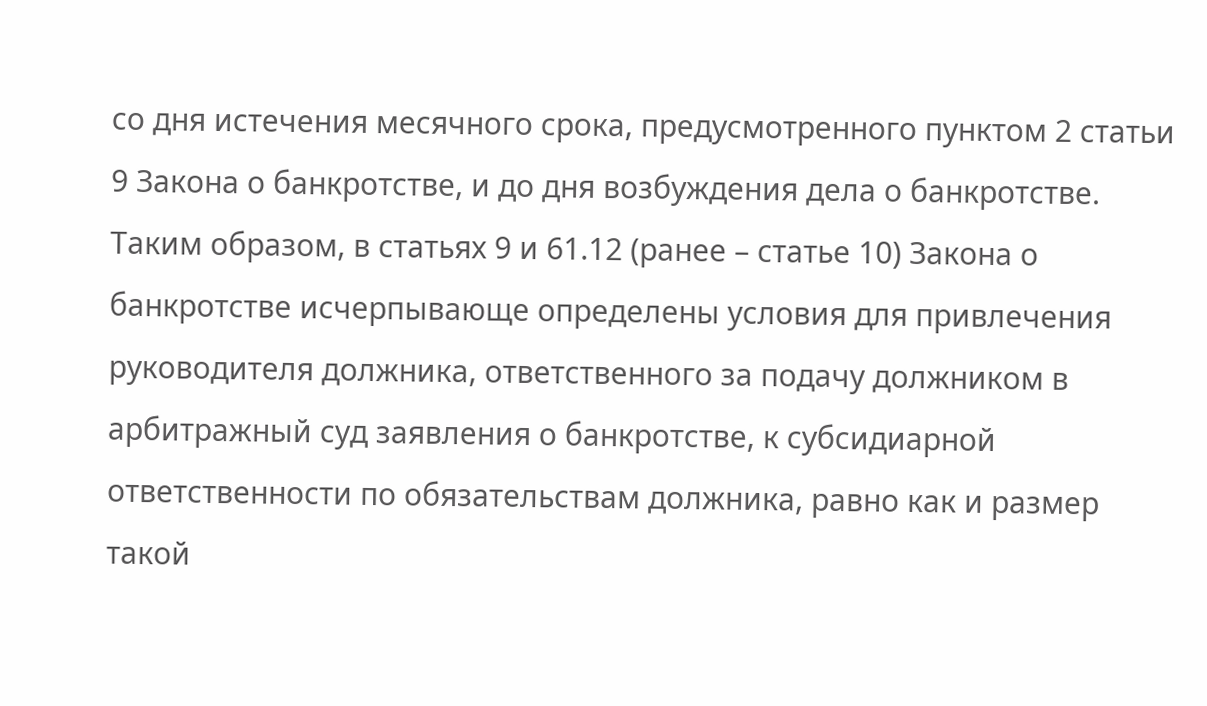со дня истечения месячного срока, предусмотренного пунктом 2 статьи 9 Закона о банкротстве, и до дня возбуждения дела о банкротстве.
Таким образом, в статьях 9 и 61.12 (ранее – статье 10) Закона о банкротстве исчерпывающе определены условия для привлечения руководителя должника, ответственного за подачу должником в арбитражный суд заявления о банкротстве, к субсидиарной ответственности по обязательствам должника, равно как и размер такой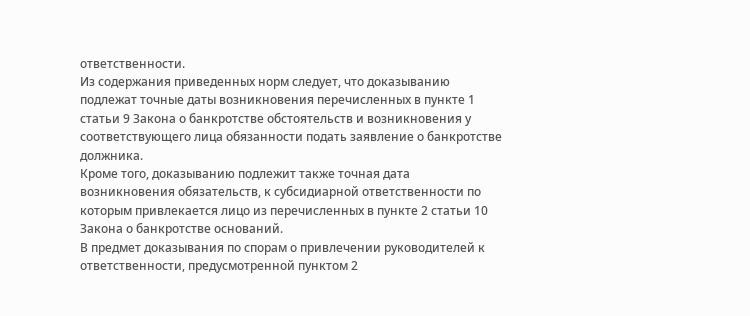ответственности.
Из содержания приведенных норм следует, что доказыванию подлежат точные даты возникновения перечисленных в пункте 1 статьи 9 Закона о банкротстве обстоятельств и возникновения у соответствующего лица обязанности подать заявление о банкротстве должника.
Кроме того, доказыванию подлежит также точная дата возникновения обязательств, к субсидиарной ответственности по которым привлекается лицо из перечисленных в пункте 2 статьи 10 Закона о банкротстве оснований.
В предмет доказывания по спорам о привлечении руководителей к ответственности, предусмотренной пунктом 2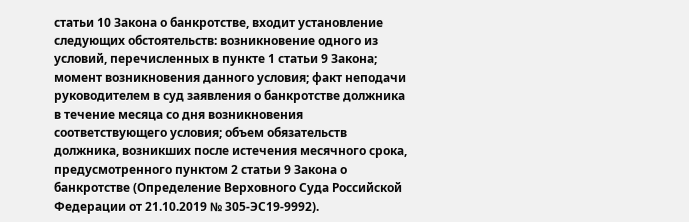статьи 10 Закона о банкротстве, входит установление следующих обстоятельств: возникновение одного из условий, перечисленных в пункте 1 статьи 9 Закона; момент возникновения данного условия; факт неподачи руководителем в суд заявления о банкротстве должника в течение месяца со дня возникновения соответствующего условия; объем обязательств должника, возникших после истечения месячного срока, предусмотренного пунктом 2 статьи 9 Закона о банкротстве (Определение Верховного Суда Российской Федерации от 21.10.2019 № 305-ЭС19-9992).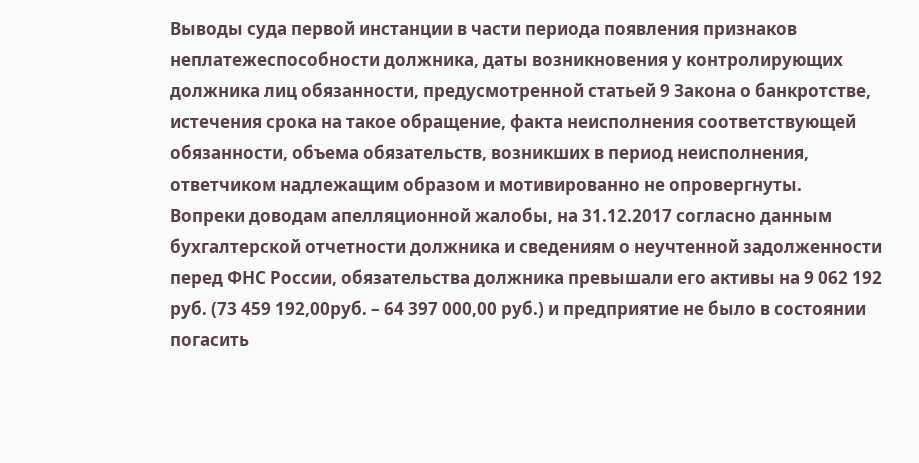Выводы суда первой инстанции в части периода появления признаков неплатежеспособности должника, даты возникновения у контролирующих должника лиц обязанности, предусмотренной статьей 9 Закона о банкротстве, истечения срока на такое обращение, факта неисполнения соответствующей обязанности, объема обязательств, возникших в период неисполнения, ответчиком надлежащим образом и мотивированно не опровергнуты.
Вопреки доводам апелляционной жалобы, на 31.12.2017 согласно данным бухгалтерской отчетности должника и сведениям о неучтенной задолженности перед ФНС России, обязательства должника превышали его активы на 9 062 192 руб. (73 459 192,00руб. – 64 397 000,00 руб.) и предприятие не было в состоянии погасить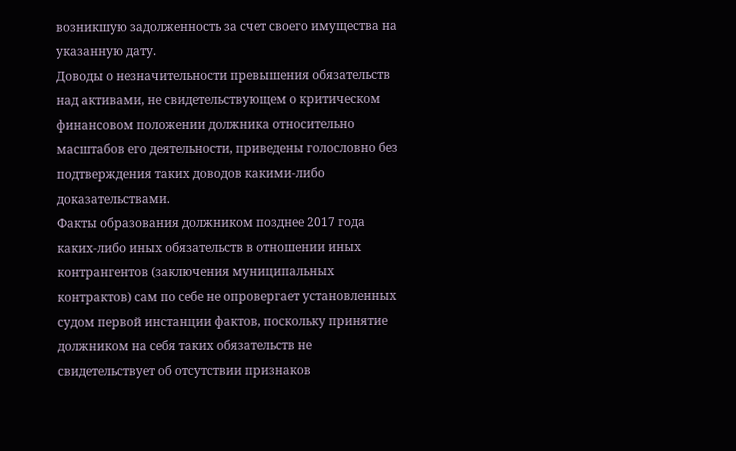возникшую задолженность за счет своего имущества на указанную дату.
Доводы о незначительности превышения обязательств над активами, не свидетельствующем о критическом финансовом положении должника относительно масштабов его деятельности, приведены голословно без подтверждения таких доводов какими-либо доказательствами.
Факты образования должником позднее 2017 года каких-либо иных обязательств в отношении иных контрангентов (заключения муниципальных контрактов) сам по себе не опровергает установленных судом первой инстанции фактов, поскольку принятие должником на себя таких обязательств не свидетельствует об отсутствии признаков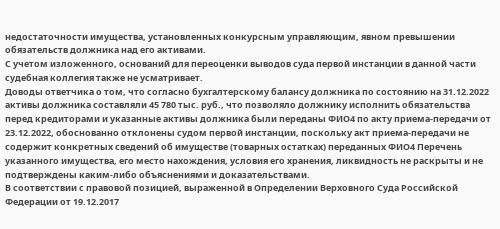недостаточности имущества, установленных конкурсным управляющим, явном превышении обязательств должника над его активами.
С учетом изложенного, оснований для переоценки выводов суда первой инстанции в данной части судебная коллегия также не усматривает.
Доводы ответчика о том, что согласно бухгалтерскому балансу должника по состоянию на 31.12.2022 активы должника составляли 45 780 тыс. руб., что позволяло должнику исполнить обязательства перед кредиторами и указанные активы должника были переданы ФИО4 по акту приема-передачи от 23.12.2022, обоснованно отклонены судом первой инстанции, поскольку акт приема-передачи не содержит конкретных сведений об имуществе (товарных остатках) переданных ФИО4 Перечень указанного имущества, его место нахождения, условия его хранения, ликвидность не раскрыты и не подтверждены каким-либо объяснениями и доказательствами.
В соответствии с правовой позицией, выраженной в Определении Верховного Суда Российской Федерации от 19.12.2017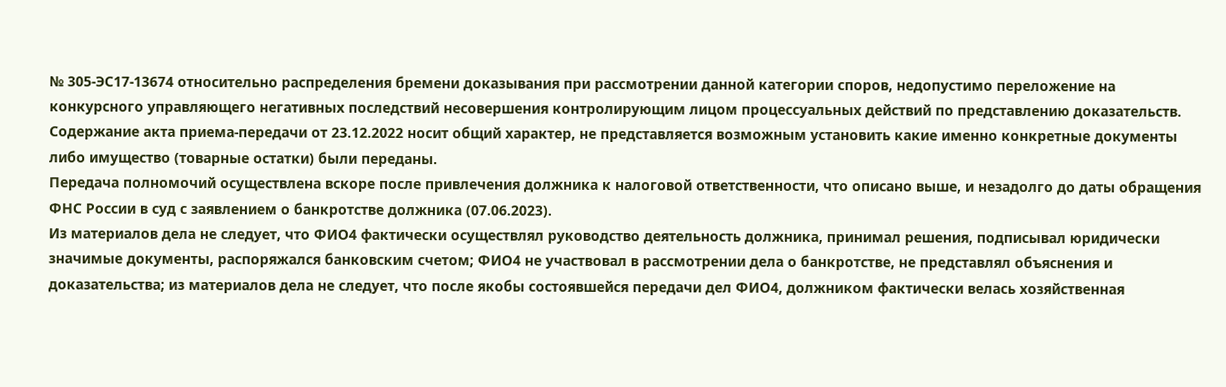№ 305-ЭС17-13674 относительно распределения бремени доказывания при рассмотрении данной категории споров, недопустимо переложение на конкурсного управляющего негативных последствий несовершения контролирующим лицом процессуальных действий по представлению доказательств.
Содержание акта приема-передачи от 23.12.2022 носит общий характер, не представляется возможным установить какие именно конкретные документы либо имущество (товарные остатки) были переданы.
Передача полномочий осуществлена вскоре после привлечения должника к налоговой ответственности, что описано выше, и незадолго до даты обращения ФНС России в суд с заявлением о банкротстве должника (07.06.2023).
Из материалов дела не следует, что ФИО4 фактически осуществлял руководство деятельность должника, принимал решения, подписывал юридически значимые документы, распоряжался банковским счетом; ФИО4 не участвовал в рассмотрении дела о банкротстве, не представлял объяснения и доказательства; из материалов дела не следует, что после якобы состоявшейся передачи дел ФИО4, должником фактически велась хозяйственная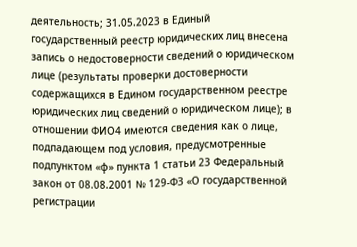деятельность; 31.05.2023 в Единый государственный реестр юридических лиц внесена запись о недостоверности сведений о юридическом лице (результаты проверки достоверности содержащихся в Едином государственном реестре юридических лиц сведений о юридическом лице); в отношении ФИО4 имеются сведения как о лице, подпадающем под условия, предусмотренные подпунктом «ф» пункта 1 статьи 23 Федеральный закон от 08.08.2001 № 129-ФЗ «О государственной регистрации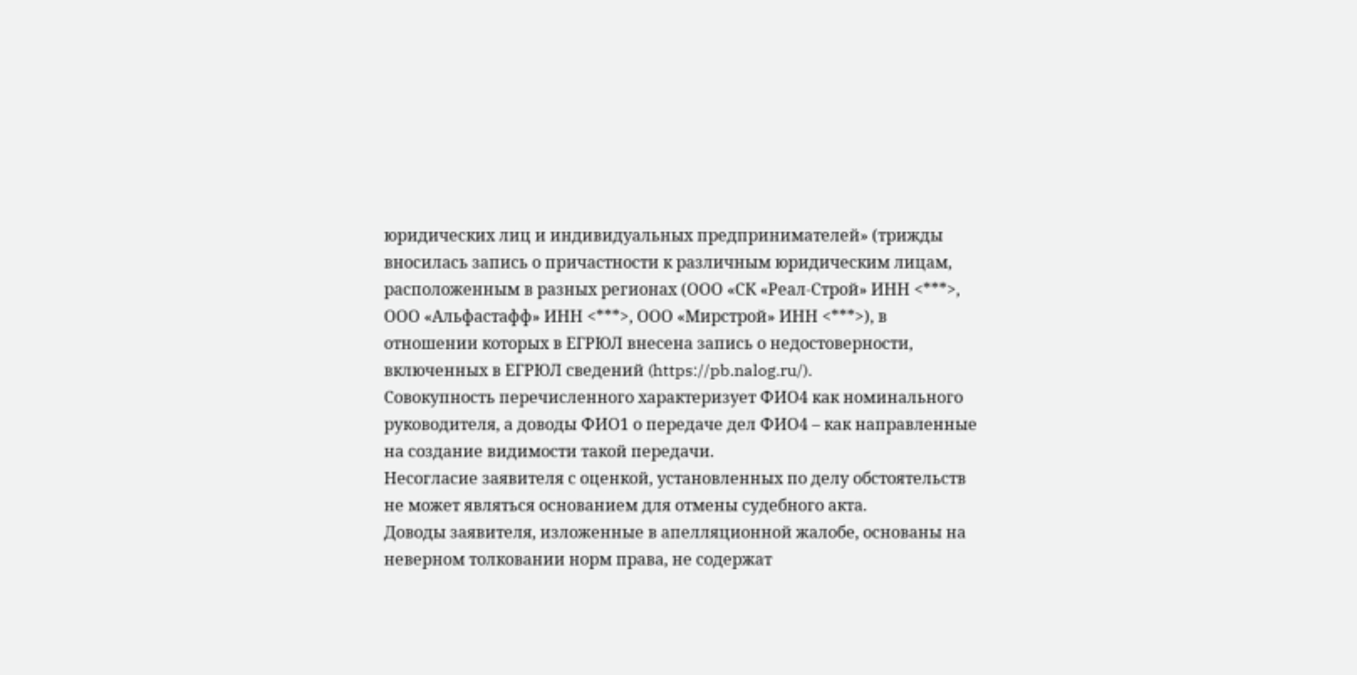юридических лиц и индивидуальных предпринимателей» (трижды вносилась запись о причастности к различным юридическим лицам, расположенным в разных регионах (ООО «СК «Реал-Строй» ИНН <***>, ООО «Альфастафф» ИНН <***>, ООО «Мирстрой» ИНН <***>), в отношении которых в ЕГРЮЛ внесена запись о недостоверности, включенных в ЕГРЮЛ сведений (https://pb.nalog.ru/).
Совокупность перечисленного характеризует ФИО4 как номинального руководителя, а доводы ФИО1 о передаче дел ФИО4 – как направленные на создание видимости такой передачи.
Несогласие заявителя с оценкой, установленных по делу обстоятельств не может являться основанием для отмены судебного акта.
Доводы заявителя, изложенные в апелляционной жалобе, основаны на неверном толковании норм права, не содержат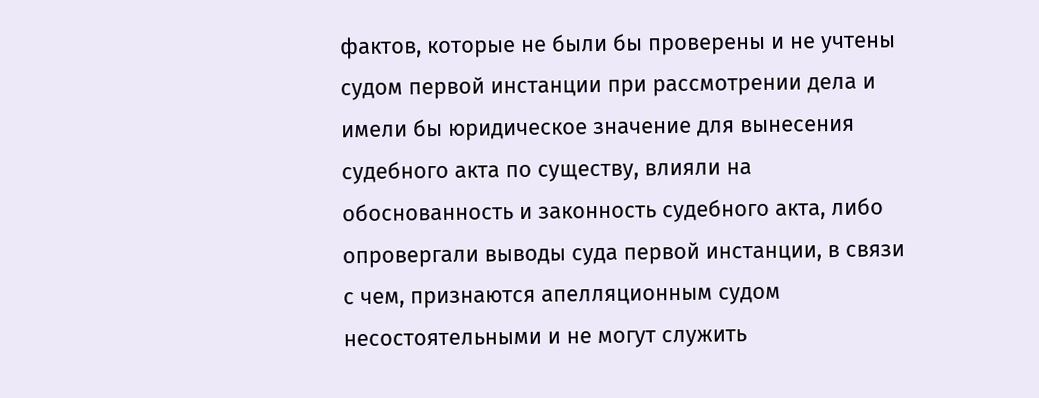фактов, которые не были бы проверены и не учтены судом первой инстанции при рассмотрении дела и имели бы юридическое значение для вынесения судебного акта по существу, влияли на обоснованность и законность судебного акта, либо опровергали выводы суда первой инстанции, в связи с чем, признаются апелляционным судом несостоятельными и не могут служить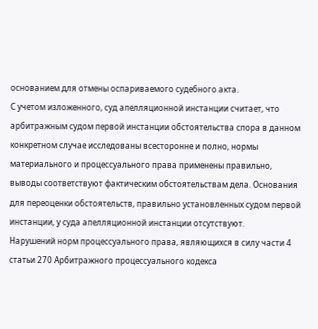основанием для отмены оспариваемого судебного акта.
С учетом изложенного, суд апелляционной инстанции считает, что арбитражным судом первой инстанции обстоятельства спора в данном конкретном случае исследованы всесторонне и полно, нормы материального и процессуального права применены правильно, выводы соответствуют фактическим обстоятельствам дела. Основания для переоценки обстоятельств, правильно установленных судом первой инстанции, у суда апелляционной инстанции отсутствуют.
Нарушений норм процессуального права, являющихся в силу части 4 статьи 270 Арбитражного процессуального кодекса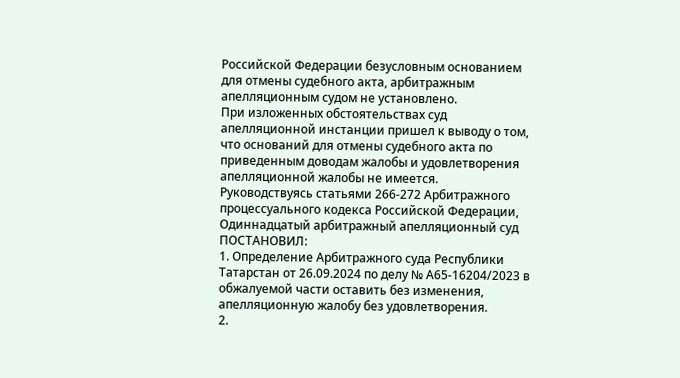Российской Федерации безусловным основанием для отмены судебного акта, арбитражным апелляционным судом не установлено.
При изложенных обстоятельствах суд апелляционной инстанции пришел к выводу о том, что оснований для отмены судебного акта по приведенным доводам жалобы и удовлетворения апелляционной жалобы не имеется.
Руководствуясь статьями 266-272 Арбитражного процессуального кодекса Российской Федерации, Одиннадцатый арбитражный апелляционный суд
ПОСТАНОВИЛ:
1. Определение Арбитражного суда Республики Татарстан от 26.09.2024 по делу № А65-16204/2023 в обжалуемой части оставить без изменения, апелляционную жалобу без удовлетворения.
2.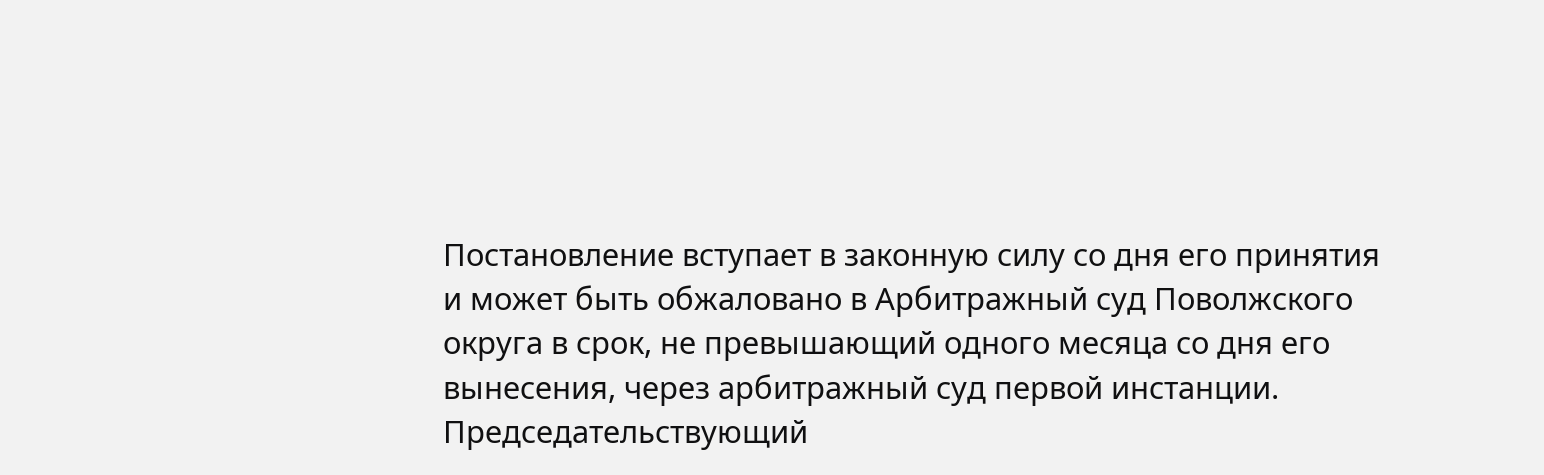Постановление вступает в законную силу со дня его принятия и может быть обжаловано в Арбитражный суд Поволжского округа в срок, не превышающий одного месяца со дня его вынесения, через арбитражный суд первой инстанции.
Председательствующий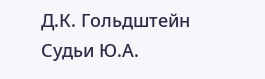Д.К. Гольдштейн
Судьи Ю.А.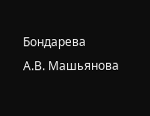Бондарева
А.В. Машьянова